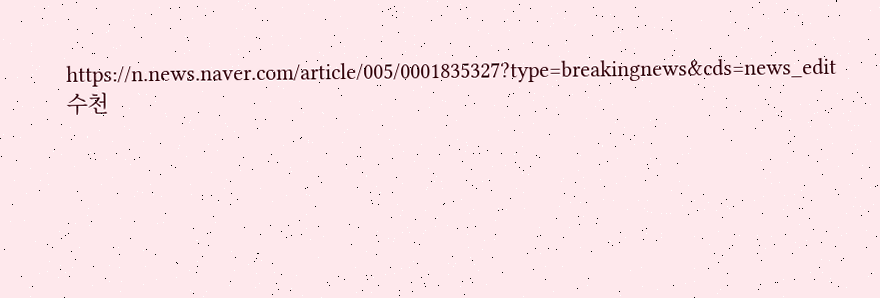https://n.news.naver.com/article/005/0001835327?type=breakingnews&cds=news_edit
수천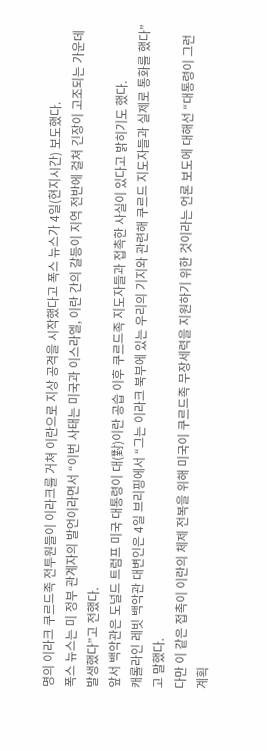명의 이라크 쿠르드족 전투원들이 이라크를 거쳐 이란으로 지상 공격을 시작했다고 폭스 뉴스가 4일(현지시간) 보도했다.
폭스 뉴스는 미 정부 관계자의 발언이라면서 “이번 사태는 미국과 이스라엘, 이란 간의 갈등이 지역 전반에 걸쳐 긴장이 고조되는 가운데 발생했다”고 전했다.
앞서 백악관은 도널드 트럼프 미국 대통령이 대(對)이란 공습 이후 쿠르드족 지도자들과 접촉한 사실이 있다고 밝히기도 했다.
캐롤라인 레빗 백악관 대변인은 4일 브리핑에서 “그는 이라크 북부에 있는 우리의 기지와 관련해 쿠르드 지도자들과 실제로 통화를 했다”고 말했다.
다만 이 같은 접촉이 이란의 체제 전복을 위해 미국이 쿠르드족 무장세력을 지원하기 위한 것이라는 언론 보도에 대해선 “대통령이 그런 계획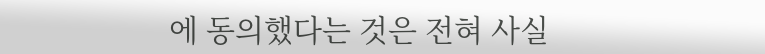에 동의했다는 것은 전혀 사실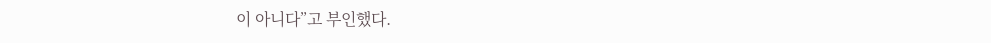이 아니다”고 부인했다.